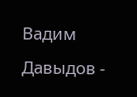Вадим Давыдов -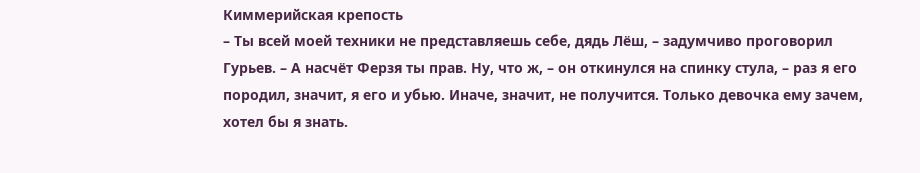Киммерийская крепость
– Ты всей моей техники не представляешь себе, дядь Лёш, – задумчиво проговорил Гурьев. – А насчёт Ферзя ты прав. Ну, что ж, – он откинулся на спинку стула, – раз я его породил, значит, я его и убью. Иначе, значит, не получится. Только девочка ему зачем, хотел бы я знать.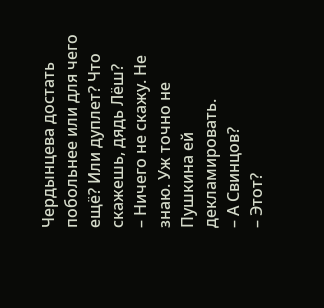Чердынцева достать побольнее или для чего ещё? Или дуплет? Что скажешь, дядь Лёш?
– Ничего не скажу. Не знаю. Уж точно не Пушкина ей декламировать.
– А Свинцов?
– Этот?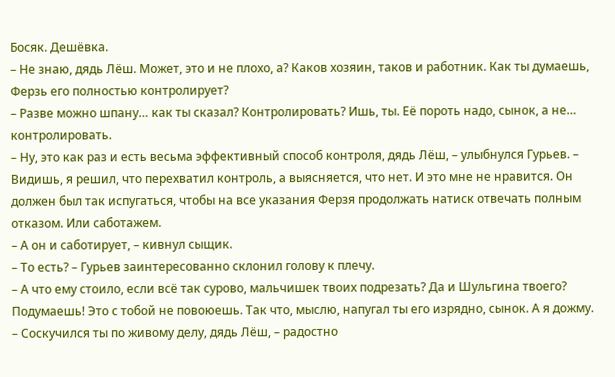Босяк. Дешёвка.
– Не знаю, дядь Лёш. Может, это и не плохо, а? Каков хозяин, таков и работник. Как ты думаешь, Ферзь его полностью контролирует?
– Разве можно шпану… как ты сказал? Контролировать? Ишь, ты. Её пороть надо, сынок, а не… контролировать.
– Ну, это как раз и есть весьма эффективный способ контроля, дядь Лёш, – улыбнулся Гурьев. – Видишь, я решил, что перехватил контроль, а выясняется, что нет. И это мне не нравится. Он должен был так испугаться, чтобы на все указания Ферзя продолжать натиск отвечать полным отказом. Или саботажем.
– А он и саботирует, – кивнул сыщик.
– То есть? – Гурьев заинтересованно склонил голову к плечу.
– А что ему стоило, если всё так сурово, мальчишек твоих подрезать? Да и Шульгина твоего? Подумаешь! Это с тобой не повоюешь. Так что, мыслю, напугал ты его изрядно, сынок. А я дожму.
– Соскучился ты по живому делу, дядь Лёш, – радостно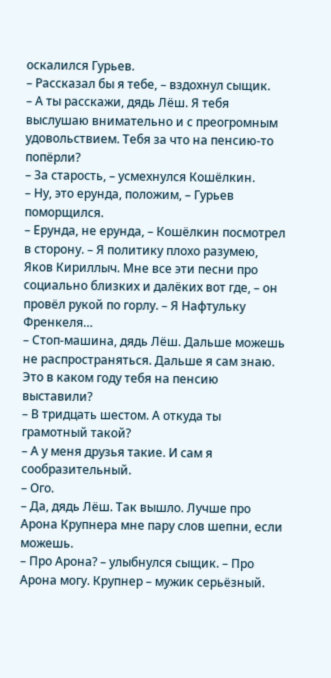оскалился Гурьев.
– Рассказал бы я тебе, – вздохнул сыщик.
– А ты расскажи, дядь Лёш. Я тебя выслушаю внимательно и с преогромным удовольствием. Тебя за что на пенсию-то попёрли?
– За старость, – усмехнулся Кошёлкин.
– Ну, это ерунда, положим, – Гурьев поморщился.
– Ерунда, не ерунда, – Кошёлкин посмотрел в сторону. – Я политику плохо разумею, Яков Кириллыч. Мне все эти песни про социально близких и далёких вот где, – он провёл рукой по горлу. – Я Нафтульку Френкеля…
– Стоп-машина, дядь Лёш. Дальше можешь не распространяться. Дальше я сам знаю. Это в каком году тебя на пенсию выставили?
– В тридцать шестом. А откуда ты грамотный такой?
– А у меня друзья такие. И сам я сообразительный.
– Ого.
– Да, дядь Лёш. Так вышло. Лучше про Арона Крупнера мне пару слов шепни, если можешь.
– Про Арона? – улыбнулся сыщик. – Про Арона могу. Крупнер – мужик серьёзный.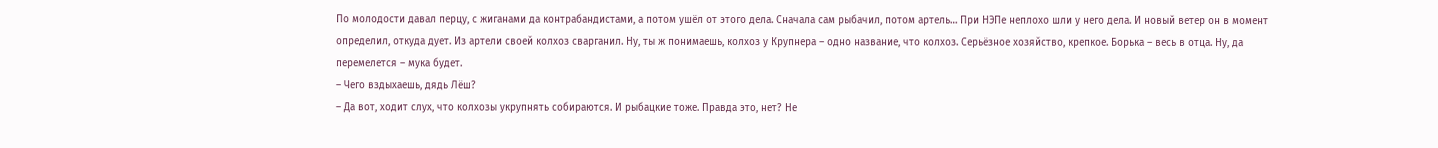По молодости давал перцу, с жиганами да контрабандистами, а потом ушёл от этого дела. Сначала сам рыбачил, потом артель… При НЭПе неплохо шли у него дела. И новый ветер он в момент определил, откуда дует. Из артели своей колхоз сварганил. Ну, ты ж понимаешь, колхоз у Крупнера – одно название, что колхоз. Серьёзное хозяйство, крепкое. Борька – весь в отца. Ну, да перемелется – мука будет.
– Чего вздыхаешь, дядь Лёш?
– Да вот, ходит слух, что колхозы укрупнять собираются. И рыбацкие тоже. Правда это, нет? Не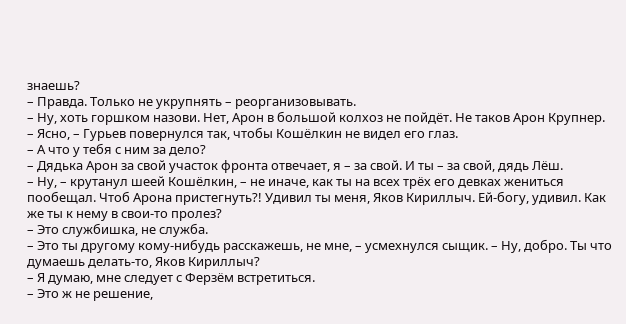знаешь?
– Правда. Только не укрупнять – реорганизовывать.
– Ну, хоть горшком назови. Нет, Арон в большой колхоз не пойдёт. Не таков Арон Крупнер.
– Ясно, – Гурьев повернулся так, чтобы Кошёлкин не видел его глаз.
– А что у тебя с ним за дело?
– Дядька Арон за свой участок фронта отвечает, я – за свой. И ты – за свой, дядь Лёш.
– Ну, – крутанул шеей Кошёлкин, – не иначе, как ты на всех трёх его девках жениться пообещал. Чтоб Арона пристегнуть?! Удивил ты меня, Яков Кириллыч. Ей-богу, удивил. Как же ты к нему в свои-то пролез?
– Это службишка, не служба.
– Это ты другому кому-нибудь расскажешь, не мне, – усмехнулся сыщик. – Ну, добро. Ты что думаешь делать-то, Яков Кириллыч?
– Я думаю, мне следует с Ферзём встретиться.
– Это ж не решение,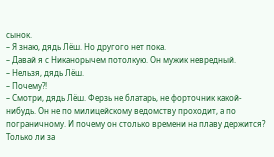сынок.
– Я знаю, дядь Лёш. Но другого нет пока.
– Давай я с Никанорычем потолкую. Он мужик невредный.
– Нельзя, дядь Лёш.
– Почему?!
– Смотри, дядь Лёш. Ферзь не блатарь, не форточник какой-нибудь. Он не по милицейскому ведомству проходит, а по пограничному. И почему он столько времени на плаву держится? Только ли за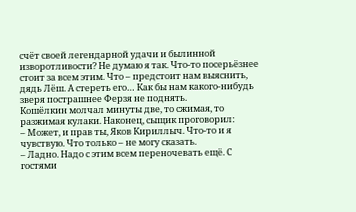счёт своей легендарной удачи и былинной изворотливости? Не думаю я так. Что-то посерьёзнее стоит за всем этим. Что – предстоит нам выяснить, дядь Лёш. А стереть его… Как бы нам какого-нибудь зверя пострашнее Ферзя не поднять.
Кошёлкин молчал минуты две, то сжимая, то разжимая кулаки. Наконец, сыщик проговорил:
– Может, и прав ты, Яков Кириллыч. Что-то и я чувствую. Что только – не могу сказать.
– Ладно. Надо с этим всем переночевать ещё. С гостями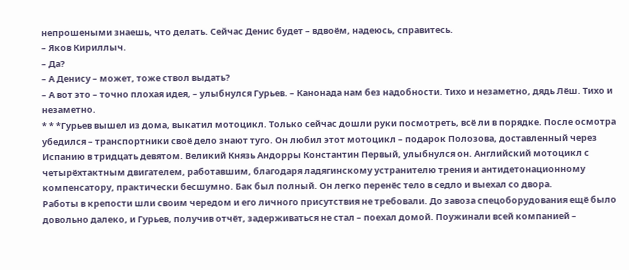непрошеными знаешь, что делать. Сейчас Денис будет – вдвоём, надеюсь, справитесь.
– Яков Кириллыч.
– Да?
– А Денису – может, тоже ствол выдать?
– А вот это – точно плохая идея, – улыбнулся Гурьев. – Канонада нам без надобности. Тихо и незаметно, дядь Лёш. Тихо и незаметно.
* * *Гурьев вышел из дома, выкатил мотоцикл. Только сейчас дошли руки посмотреть, всё ли в порядке. После осмотра убедился – транспортники своё дело знают туго. Он любил этот мотоцикл – подарок Полозова, доставленный через Испанию в тридцать девятом. Великий Князь Андорры Константин Первый, улыбнулся он. Английский мотоцикл с четырёхтактным двигателем, работавшим, благодаря ладягинскому устранителю трения и антидетонационному компенсатору, практически бесшумно. Бак был полный. Он легко перенёс тело в седло и выехал со двора.
Работы в крепости шли своим чередом и его личного присутствия не требовали. До завоза спецоборудования ещё было довольно далеко, и Гурьев, получив отчёт, задерживаться не стал – поехал домой. Поужинали всей компанией –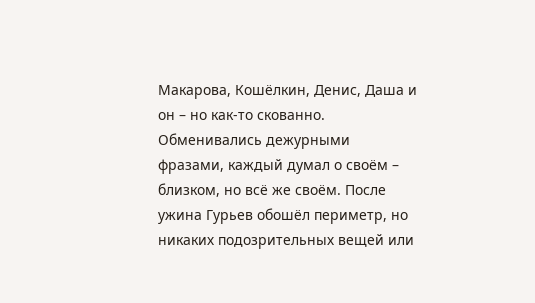Макарова, Кошёлкин, Денис, Даша и он – но как-то скованно. Обменивались дежурными фразами, каждый думал о своём – близком, но всё же своём. После ужина Гурьев обошёл периметр, но никаких подозрительных вещей или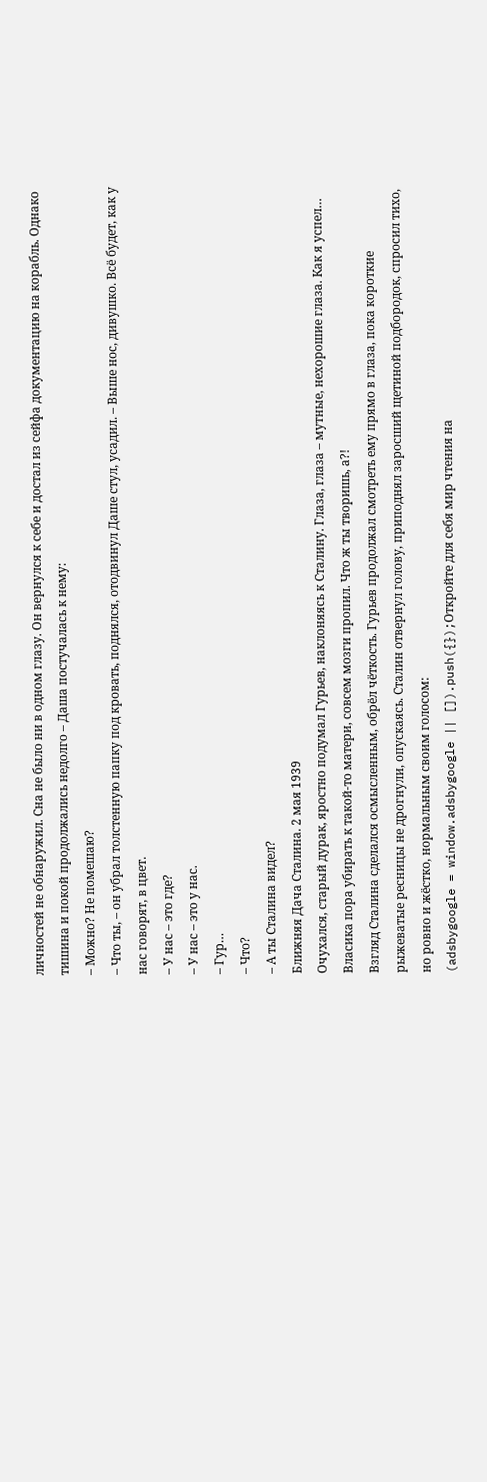личностей не обнаружил. Сна не было ни в одном глазу. Он вернулся к себе и достал из сейфа документацию на корабль. Однако тишина и покой продолжались недолго – Даша постучалась к нему:
– Можно? Не помешаю?
– Что ты, – он убрал толстенную папку под кровать, поднялся, отодвинул Даше стул, усадил. – Выше нос, дивушко. Всё будет, как у нас говорят, в цвет.
– У нас – это где?
– У нас – это у нас.
– Гур…
– Что?
– А ты Сталина видел?
Ближняя Дача Сталина. 2 мая 1939
Очухался, старый дурак, яростно подумал Гурьев, наклоняясь к Сталину. Глаза, глаза – мутные, нехорошие глаза. Как я успел… Власика пора убирать к такой-то матери, совсем мозги пропил. Что ж ты творишь, а?!
Взгляд Сталина сделался осмысленным, обрёл чёткость. Гурьев продолжал смотреть ему прямо в глаза, пока короткие рыжеватые ресницы не дрогнули, опускаясь. Сталин отвернул голову, приподнял заросший щетиной подбородок, спросил тихо, но ровно и жёстко, нормальным своим голосом:
(adsbygoogle = window.adsbygoogle || []).push({});Откройте для себя мир чтения на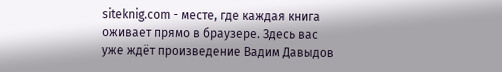siteknig.com - месте, где каждая книга оживает прямо в браузере. Здесь вас уже ждёт произведение Вадим Давыдов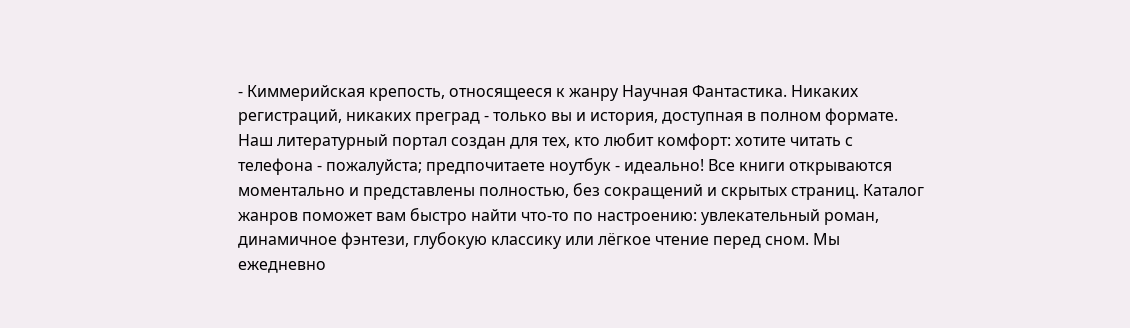- Киммерийская крепость, относящееся к жанру Научная Фантастика. Никаких регистраций, никаких преград - только вы и история, доступная в полном формате. Наш литературный портал создан для тех, кто любит комфорт: хотите читать с телефона - пожалуйста; предпочитаете ноутбук - идеально! Все книги открываются моментально и представлены полностью, без сокращений и скрытых страниц. Каталог жанров поможет вам быстро найти что-то по настроению: увлекательный роман, динамичное фэнтези, глубокую классику или лёгкое чтение перед сном. Мы ежедневно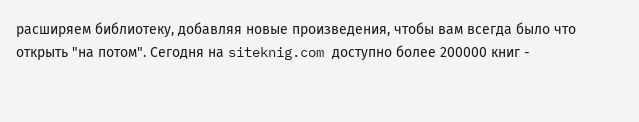расширяем библиотеку, добавляя новые произведения, чтобы вам всегда было что открыть "на потом". Сегодня на siteknig.com доступно более 200000 книг -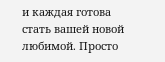и каждая готова стать вашей новой любимой. Просто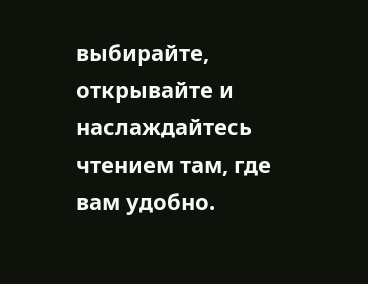выбирайте, открывайте и наслаждайтесь чтением там, где вам удобно.